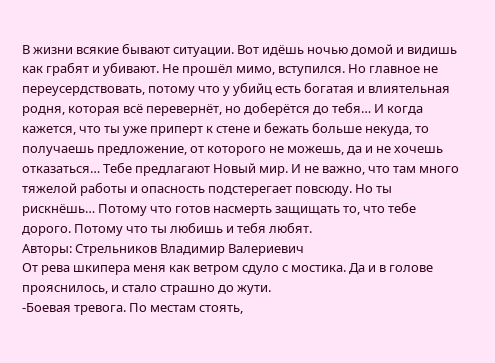В жизни всякие бывают ситуации. Вот идёшь ночью домой и видишь как грабят и убивают. Не прошёл мимо, вступился. Но главное не переусердствовать, потому что у убийц есть богатая и влиятельная родня, которая всё перевернёт, но доберётся до тебя… И когда кажется, что ты уже приперт к стене и бежать больше некуда, то получаешь предложение, от которого не можешь, да и не хочешь отказаться… Тебе предлагают Новый мир. И не важно, что там много тяжелой работы и опасность подстерегает повсюду. Но ты рискнёшь… Потому что готов насмерть защищать то, что тебе дорого. Потому что ты любишь и тебя любят.
Авторы: Стрельников Владимир Валериевич
От рева шкипера меня как ветром сдуло с мостика. Да и в голове прояснилось, и стало страшно до жути.
-Боевая тревога. По местам стоять,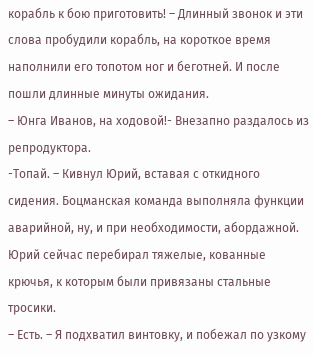корабль к бою приготовить! – Длинный звонок и эти слова пробудили корабль, на короткое время наполнили его топотом ног и беготней. И после пошли длинные минуты ожидания.
– Юнга Иванов, на ходовой!- Внезапно раздалось из репродуктора.
-Топай. – Кивнул Юрий, вставая с откидного сидения. Боцманская команда выполняла функции аварийной, ну, и при необходимости, абордажной. Юрий сейчас перебирал тяжелые, кованные крючья, к которым были привязаны стальные тросики.
– Есть. – Я подхватил винтовку, и побежал по узкому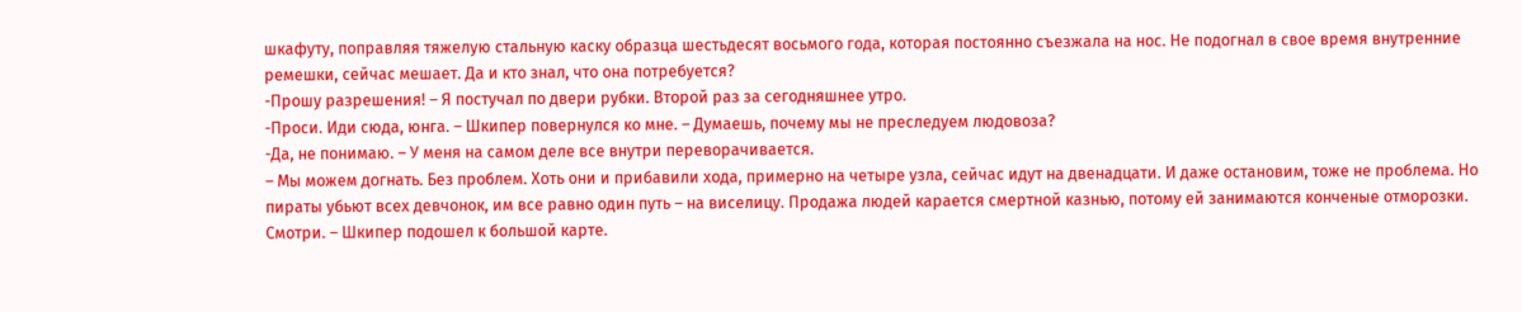шкафуту, поправляя тяжелую стальную каску образца шестьдесят восьмого года, которая постоянно съезжала на нос. Не подогнал в свое время внутренние ремешки, сейчас мешает. Да и кто знал, что она потребуется?
-Прошу разрешения! – Я постучал по двери рубки. Второй раз за сегодняшнее утро.
-Проси. Иди сюда, юнга. – Шкипер повернулся ко мне. – Думаешь, почему мы не преследуем людовоза?
-Да, не понимаю. – У меня на самом деле все внутри переворачивается.
– Мы можем догнать. Без проблем. Хоть они и прибавили хода, примерно на четыре узла, сейчас идут на двенадцати. И даже остановим, тоже не проблема. Но пираты убьют всех девчонок, им все равно один путь – на виселицу. Продажа людей карается смертной казнью, потому ей занимаются конченые отморозки. Смотри. – Шкипер подошел к большой карте.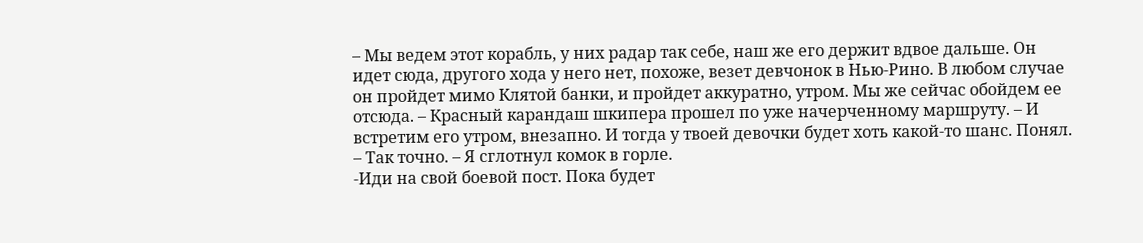– Мы ведем этот корабль, у них радар так себе, наш же его держит вдвое дальше. Он идет сюда, другого хода у него нет, похоже, везет девчонок в Нью-Рино. В любом случае он пройдет мимо Клятой банки, и пройдет аккуратно, утром. Мы же сейчас обойдем ее отсюда. – Красный карандаш шкипера прошел по уже начерченному маршруту. – И встретим его утром, внезапно. И тогда у твоей девочки будет хоть какой-то шанс. Понял.
– Так точно. – Я сглотнул комок в горле.
-Иди на свой боевой пост. Пока будет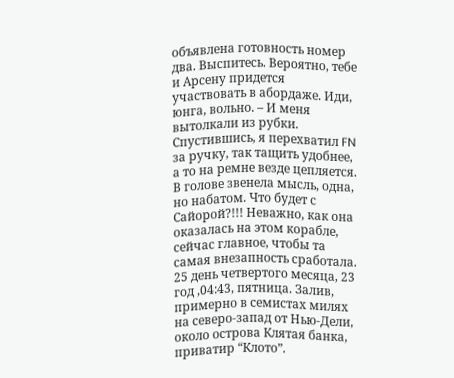объявлена готовность номер два. Выспитесь. Вероятно, тебе и Арсену придется участвовать в абордаже. Иди, юнга, вольно. – И меня вытолкали из рубки.
Спустившись, я перехватил FN за ручку, так тащить удобнее, а то на ремне везде цепляется. В голове звенела мысль, одна, но набатом. Что будет с Сайорой?!!! Неважно, как она оказалась на этом корабле, сейчас главное, чтобы та самая внезапность сработала.
25 день четвертого месяца, 23 год ,04:43, пятница. Залив, примерно в семистах милях на северо-запад от Нью-Дели, около острова Клятая банка, приватир “Клото”.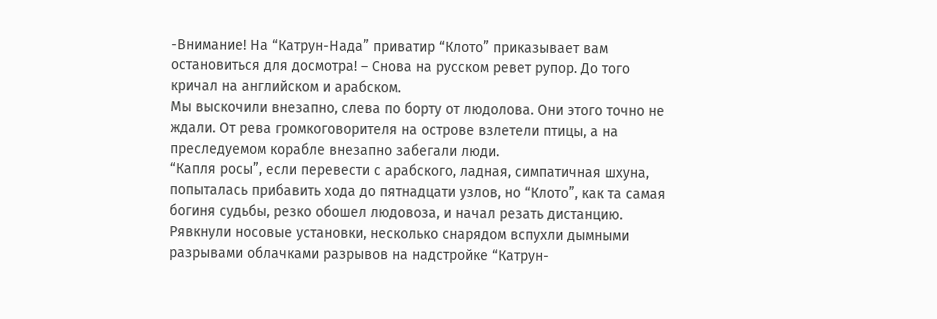-Внимание! На “Катрун-Нада” приватир “Клото” приказывает вам остановиться для досмотра! – Снова на русском ревет рупор. До того кричал на английском и арабском.
Мы выскочили внезапно, слева по борту от людолова. Они этого точно не ждали. От рева громкоговорителя на острове взлетели птицы, а на преследуемом корабле внезапно забегали люди.
“Капля росы”, если перевести с арабского, ладная, симпатичная шхуна, попыталась прибавить хода до пятнадцати узлов, но “Клото”, как та самая богиня судьбы, резко обошел людовоза, и начал резать дистанцию. Рявкнули носовые установки, несколько снарядом вспухли дымными разрывами облачками разрывов на надстройке “Катрун-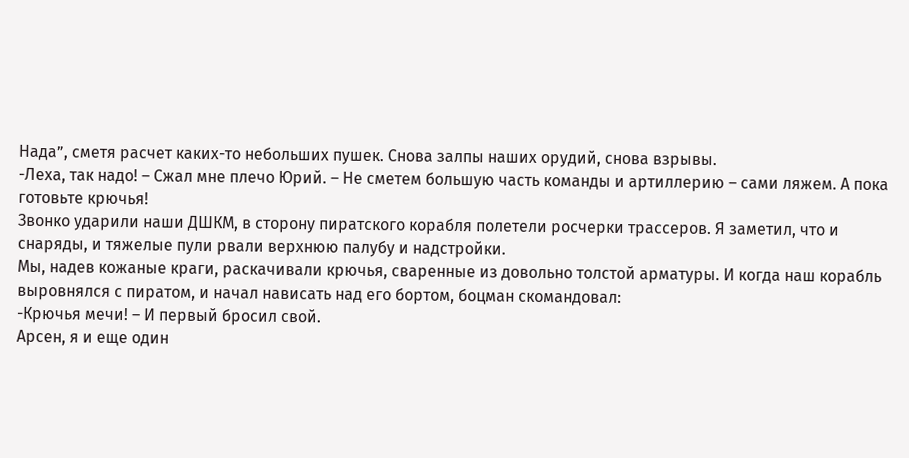Нада”, сметя расчет каких-то небольших пушек. Снова залпы наших орудий, снова взрывы.
-Леха, так надо! – Сжал мне плечо Юрий. – Не сметем большую часть команды и артиллерию – сами ляжем. А пока готовьте крючья!
Звонко ударили наши ДШКМ, в сторону пиратского корабля полетели росчерки трассеров. Я заметил, что и снаряды, и тяжелые пули рвали верхнюю палубу и надстройки.
Мы, надев кожаные краги, раскачивали крючья, сваренные из довольно толстой арматуры. И когда наш корабль выровнялся с пиратом, и начал нависать над его бортом, боцман скомандовал:
-Крючья мечи! – И первый бросил свой.
Арсен, я и еще один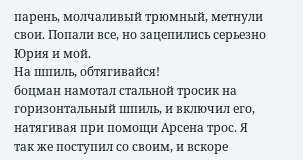парень, молчаливый трюмный, метнули свои. Попали все, но зацепились серьезно Юрия и мой.
На шпиль, обтягивайся!
боцман намотал стальной тросик на горизонтальный шпиль, и включил его, натягивая при помощи Арсена трос. Я так же поступил со своим, и вскоре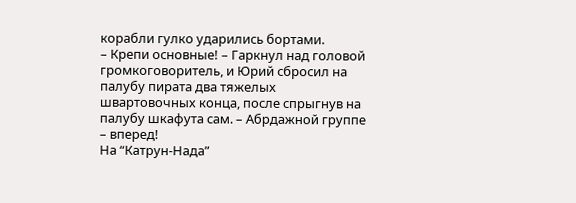корабли гулко ударились бортами.
– Крепи основные! – Гаркнул над головой громкоговоритель, и Юрий сбросил на палубу пирата два тяжелых швартовочных конца, после спрыгнув на палубу шкафута сам. – Абрдажной группе – вперед!
На “Катрун-Нада”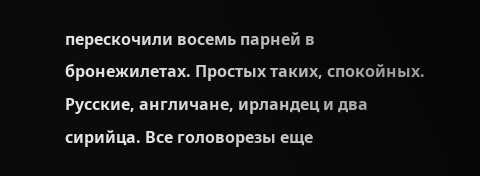перескочили восемь парней в бронежилетах. Простых таких, спокойных. Русские, англичане, ирландец и два сирийца. Все головорезы еще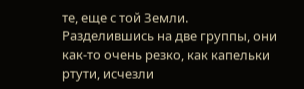те, еще с той Земли.
Разделившись на две группы, они как-то очень резко, как капельки ртути, исчезли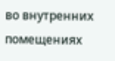во внутренних помещениях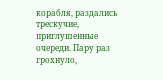корабля, раздались трескучие, приглушенные очереди. Пару раз грохнуло,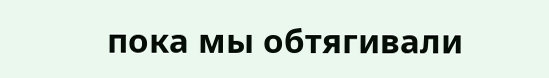пока мы обтягивали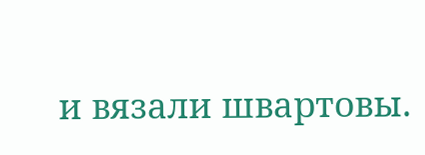и вязали швартовы.